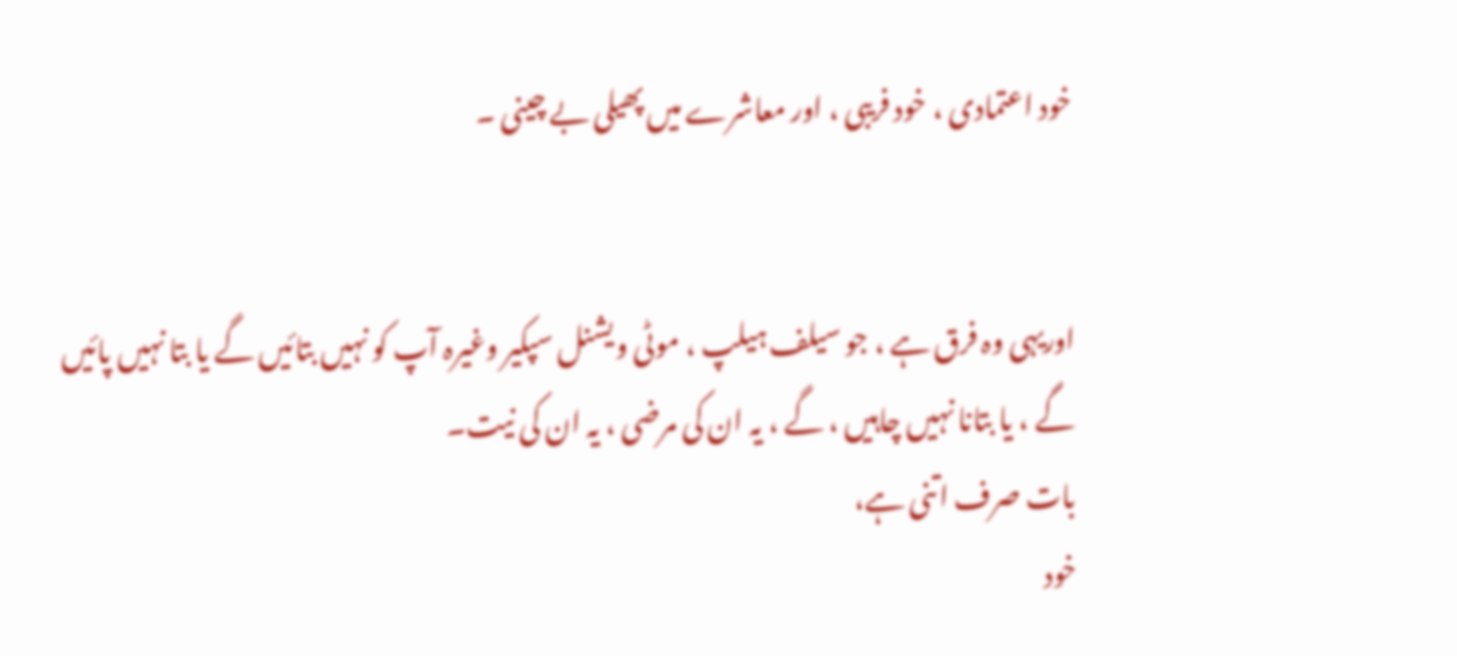خود اعتمادی ، خود فریبی ، اور معاشرے میں پھیلی بے چینی ۔


اوریہی وہ فرق ہے ، جو سیلف ہیلپ ، موٹی ویشنل سپکیر وغیرہ آپ کو نہیں بتائیں گے یا بتا نہیں پائیں گے ، یا بتانا نہیں چاہیں ، گے ، یہ ان کی مرضی ، یہ ان کی نیت۔
بات صرف اتنی ہے،
خود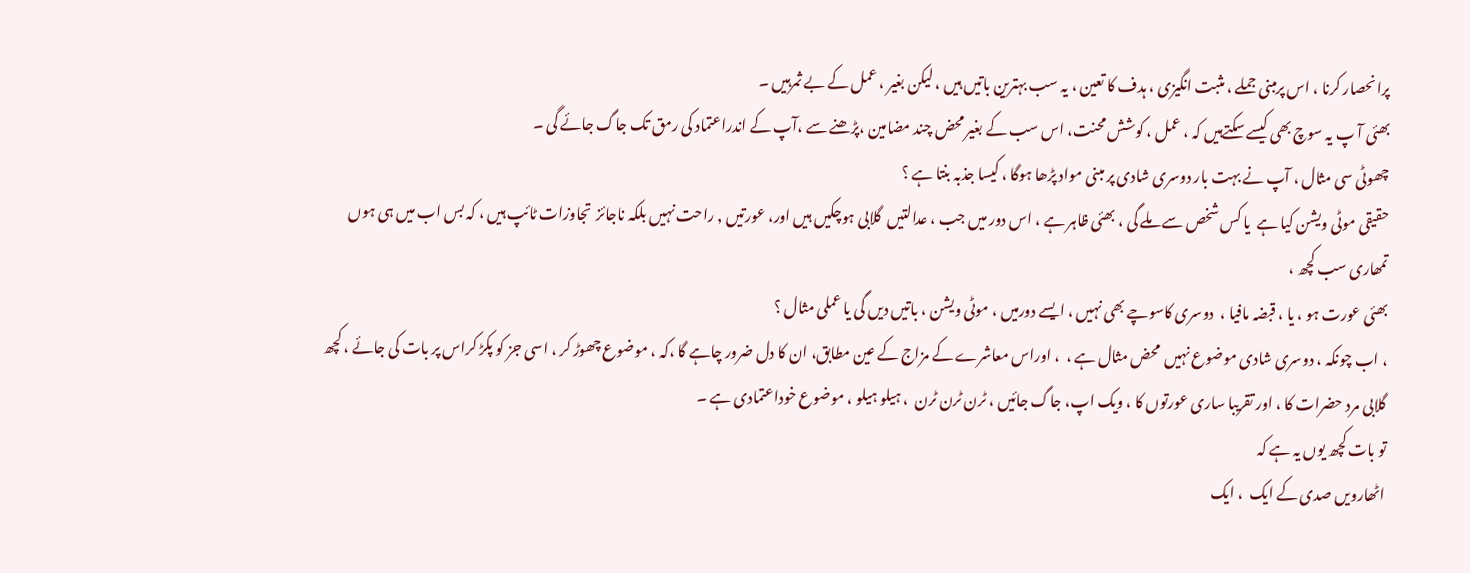پرانحصار کرنا ، اس پرمبنی جملے ، مثبت انگیزی ، ہدف کا تعین ، یہ سب بہترین باتیں ہیں ، لیکن بغیر ، عمل کے بے ثمرہیں ۔
بھئی آ پ یہ سوچ بھی کیسے سکتےہیں کہ ، عمل ، کوشش محنت، اس سب کے بغیر محض چند مضامین ،پڑھنے سے ،آپ کے اندراعتماد کی رمق تک جاگ جائے گی ۔
چھوٹی سی مثال ، آپ نے بہت بار دوسری شادی پر مبنی مواد پڑھا ہوگا ، کیسا جذبہ بنتا ہے ؟
حقیقی موٹی ویشن کیا ہے  یا کس شخص سے ملے گی ، بھئی ظاہر ہے ، اس دور میں جب ، عدالتیں  گلابی ہوچکیں ہیں اور، عورتیں , راحت نہیں بلکہ ناجائز  تجاوزات ٹائپ ہیں ، کہ بس اب میں ہی ہوں تمھاری سب کچھ ،
بھئی عورت ہو ، یا ، قبضہ مافیا ،  دوسری کاسوچے بھی نہیں ، ایسے دورمیں ، موٹی ویشن ، باتیں دیں گی یا عملی مثال ؟
، اب چونکہ ، دوسری شادی موضوع نہیں  محض مثال ہے ،  ، اوراس معاشرے کے مزاج کے عین مطابق، ان کا دل ضرور چاہے گا ،کہ ، موضوع چھوڑ کر ، اسی جز کو پکڑ کراس پر بات کی جائے ، کچھ گلابی مرد حضرات کا ، اور تقریبا ساری عورتوں کا ، ویک اپ، جاگ جائیں ، ٹرن ٹرن ٹرن  ، ہیلو ہیلو ، موضوع خوداعتمادی ہے ۔
تو بات کچھ یوں یہ ہے کہ
اٹھارویں صدی کے ایک  ، ایک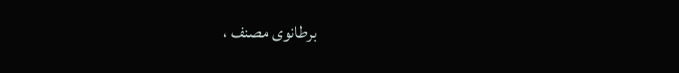برطانوی مصنف ،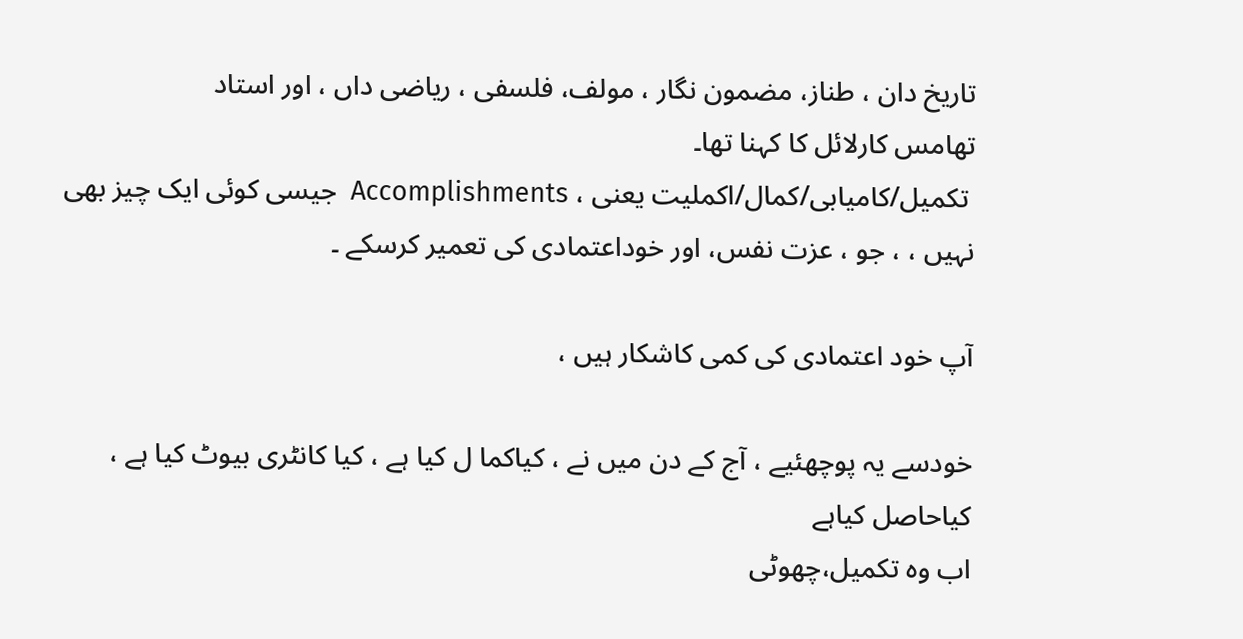تاریخ دان ، طناز، مضمون نگار ، مولف، فلسفی ، ریاضی داں ، اور استاد
تھامس کارلائل کا کہنا تھا۔
 تکمیل/کامیابی/کمال/اکملیت یعنی ، Accomplishments  جیسی کوئی ایک چیز بھی نہیں ، ، جو ، عزت نفس، اور خوداعتمادی کی تعمیر کرسکے ۔

آپ خود اعتمادی کی کمی کاشکار ہیں ،

خودسے یہ پوچھئیے ، آج کے دن میں نے ، کیاکما ل کیا ہے ، کیا کانٹری بیوٹ کیا ہے ، کیاحاصل کیاہے
اب وہ تکمیل،چھوٹی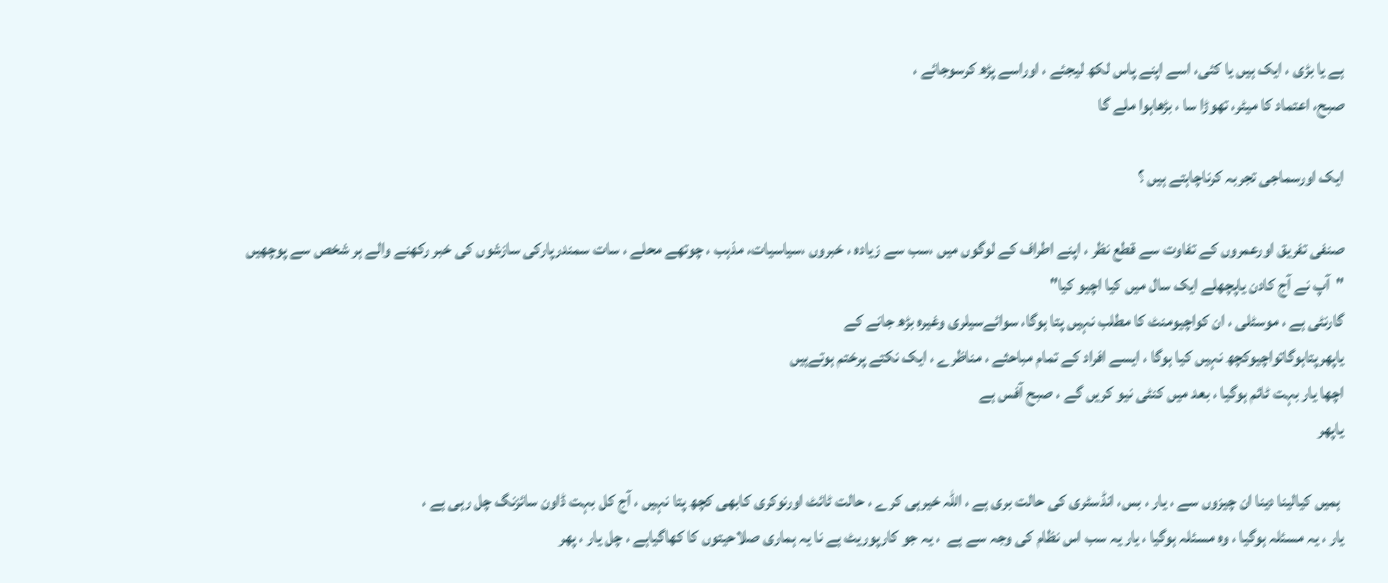ہے یا بڑی ، ایک ہیں یا کئی، اسے اپنے پاس لکھ لیجئے ، اوراسے پڑھ کرسوجائے ،
صبح، اعتماد کا میٹر، تھوڑا سا ، بڑھاہوا ملے گا

ایک اورسماجی تجربہ کرناچاہتے ہیں ؟

صنفی تفریق اورعمروں کے تفاوت سے قطع نظر ، اپنے اطراف کے لوگوں میں ،سب سے زیادہ ، خبروں ،سیاسیات، مذہب ، چوتھے محلے ، سات سمندرپارکی سازشوں کی خبر رکھنے والے ہر شخص سے پوچھیں
"آپ نے آج کادن یاپچھلے ایک سال میں کیا اچیو کیا"
گارنٹی ہے ، موسٹلی ، ان کواچیومنٹ کا مطلب نہیں پتا ہوگا، سوائےسیلری وغیرہ بڑھ جانے کے
یاپھرپتاہوگاتواچیوکچھ نہیں کیا ہوگا ، ایسے افراد کے تمام مباحثے ، مناظرے ، ایک نکتے پرختم ہوتےہیں
اچھا یار بہت ٹائم ہوگیا ، بعد میں کنٹی نیو کریں گے ، صبح آفس ہے
یاپھر

 ہمیں کیالینا دینا ان چیزوں سے ، یار ، بس، انڈسٹری کی حالت بری ہے ، اللہ خیرہی کرے ، حالت ٹائٹ اورنوکری کابھی کچھ پتا نہیں ، آج کل بہت ڈاون سائزنگ چل رہی ہے ،
یار ، یہ مسئلہ ہوگیا ، وہ مسئلہ ہوگیا ، یار یہ سب اس نظام کی وجہ سے ہے  ، یہ جو کارپوریٹ ہے نا یہ ہماری صلاحیتوں کا کھاگیاہے ، چل یار ، پھر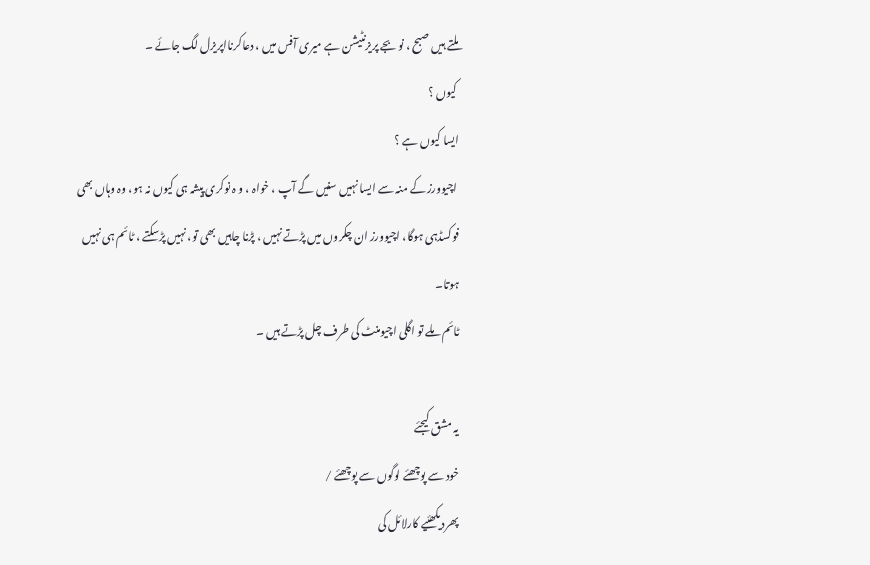ملتے ہیں صبح ، نو بجے پریزنٹیشن ہے میری آفس میں ، دعاکرنااپریزل لگ جائے ۔
 کیوں ؟
ایسا کیوں ہے ؟
 اچیوورز کے منہ سے ایسا نہیں سنیں گے آپ ، خواہ ، و ہ نوکری پیشہ ہی کیوں نہ ہو، وہ وہاں بھی فوکسڈہی ہوگا، اچیوورز ان چکروں میں پڑتے نہیں ، پڑنا چاہیں بھی تو، نہیں پڑسکتے ، ٹائم ہی نہیں ہوتا۔
ٹائم ملے تو اگلی اچیومنٹ کی طرف چل پڑتے ہیں ۔

یہ مشق کیجئے
خود سے پوچھئے لوگوں سے پوچھئے /
پھردیکھئیے کارلائل کی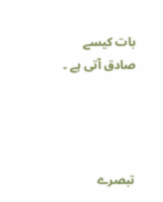بات کیسے صادق آتی ہے ۔




تبصرے